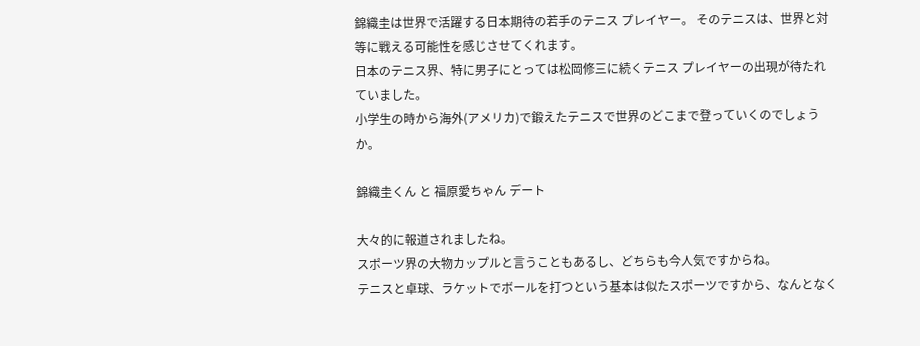錦織圭は世界で活躍する日本期待の若手のテニス プレイヤー。 そのテニスは、世界と対等に戦える可能性を感じさせてくれます。
日本のテニス界、特に男子にとっては松岡修三に続くテニス プレイヤーの出現が待たれていました。
小学生の時から海外(アメリカ)で鍛えたテニスで世界のどこまで登っていくのでしょうか。

錦織圭くん と 福原愛ちゃん デート

大々的に報道されましたね。
スポーツ界の大物カップルと言うこともあるし、どちらも今人気ですからね。
テニスと卓球、ラケットでボールを打つという基本は似たスポーツですから、なんとなく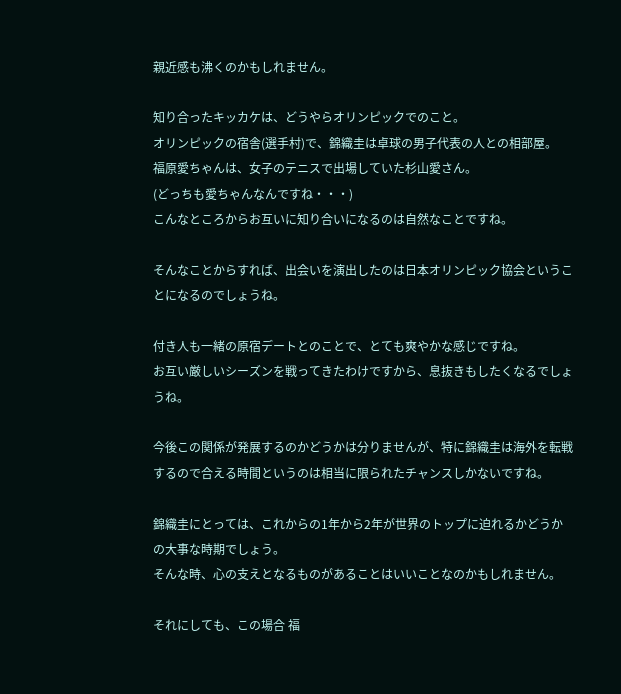親近感も沸くのかもしれません。

知り合ったキッカケは、どうやらオリンピックでのこと。
オリンピックの宿舎(選手村)で、錦織圭は卓球の男子代表の人との相部屋。
福原愛ちゃんは、女子のテニスで出場していた杉山愛さん。
(どっちも愛ちゃんなんですね・・・)
こんなところからお互いに知り合いになるのは自然なことですね。

そんなことからすれば、出会いを演出したのは日本オリンピック協会ということになるのでしょうね。

付き人も一緒の原宿デートとのことで、とても爽やかな感じですね。
お互い厳しいシーズンを戦ってきたわけですから、息抜きもしたくなるでしょうね。

今後この関係が発展するのかどうかは分りませんが、特に錦織圭は海外を転戦するので合える時間というのは相当に限られたチャンスしかないですね。

錦織圭にとっては、これからの1年から2年が世界のトップに迫れるかどうかの大事な時期でしょう。
そんな時、心の支えとなるものがあることはいいことなのかもしれません。

それにしても、この場合 福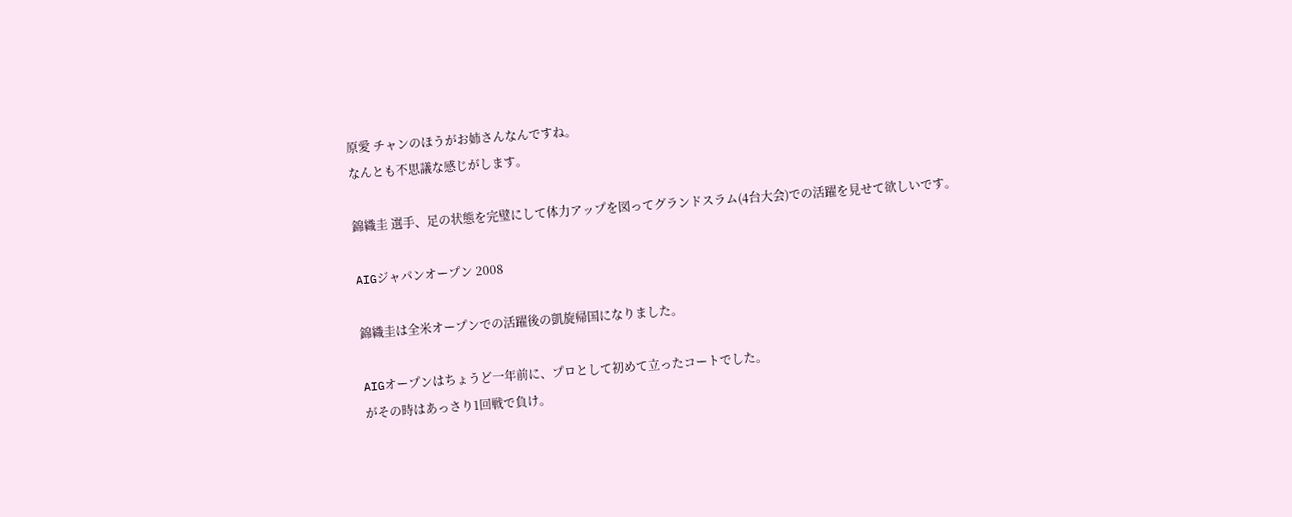原愛 チャンのほうがお姉さんなんですね。
なんとも不思議な感じがします。

錦織圭 選手、足の状態を完璧にして体力アップを図ってグランドスラム(4台大会)での活躍を見せて欲しいです。

AIGジャパンオープン 2008

錦織圭は全米オープンでの活躍後の凱旋帰国になりました。

AIGオープンはちょうど一年前に、プロとして初めて立ったコートでした。
がその時はあっさり1回戦で負け。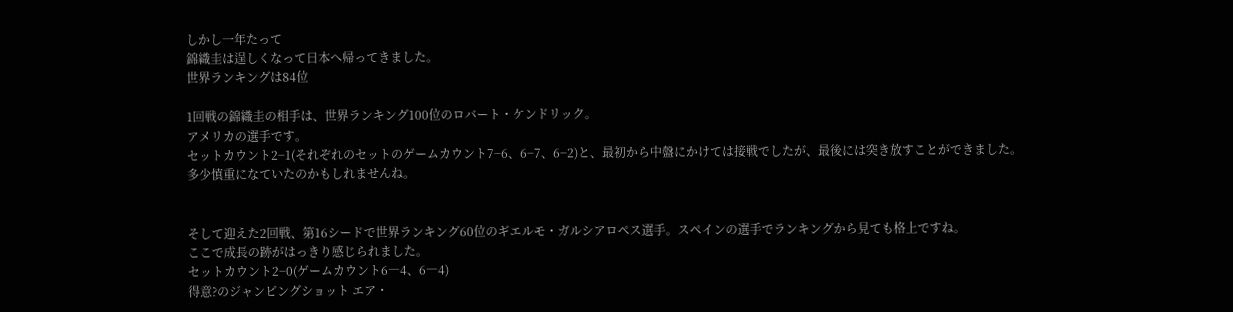しかし一年たって
錦織圭は逞しくなって日本へ帰ってきました。
世界ランキングは84位

1回戦の錦織圭の相手は、世界ランキング100位のロバート・ケンドリック。
アメリカの選手です。
セットカウント2−1(それぞれのセットのゲームカウント7−6、6−7、6−2)と、最初から中盤にかけては接戦でしたが、最後には突き放すことができました。
多少慎重になていたのかもしれませんね。


そして迎えた2回戦、第16シードで世界ランキング60位のギエルモ・ガルシアロペス選手。スペインの選手でランキングから見ても格上ですね。
ここで成長の跡がはっきり感じられました。
セットカウント2−0(ゲームカウント6―4、6―4)
得意?のジャンピングショット エア・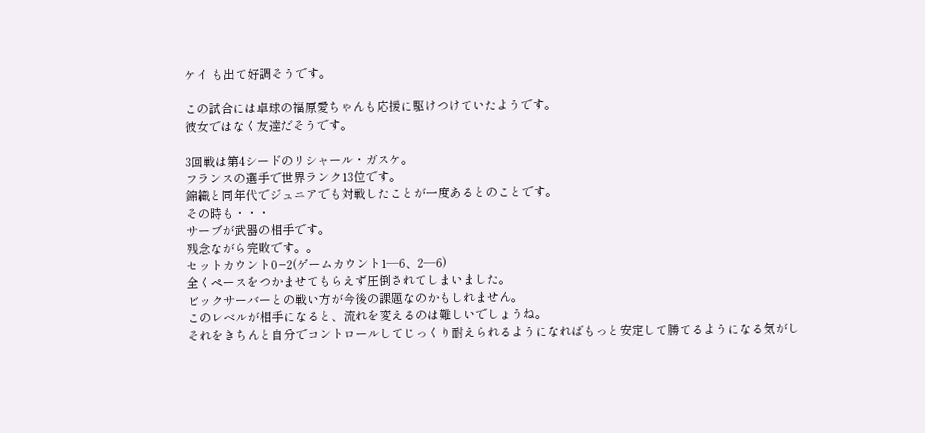ケイ も出て好調そうです。

この試合には卓球の福原愛ちゃんも応援に駆けつけていたようです。
彼女ではなく友達だそうです。

3回戦は第4シードのリシャール・ガスケ。
フランスの選手で世界ランク13位です。
錦織と同年代でジュニアでも対戦したことが一度あるとのことです。
その時も・・・
サーブが武器の相手です。
残念ながら完敗です。。
セットカウント0−2(ゲームカウント1―6、2―6)
全くペースをつかませてもらえず圧倒されてしまいました。
ビックサーバーとの戦い方が今後の課題なのかもしれません。
このレベルが相手になると、流れを変えるのは難しいでしょうね。
それをきちんと自分でコントロールしてじっくり耐えられるようになればもっと安定して勝てるようになる気がし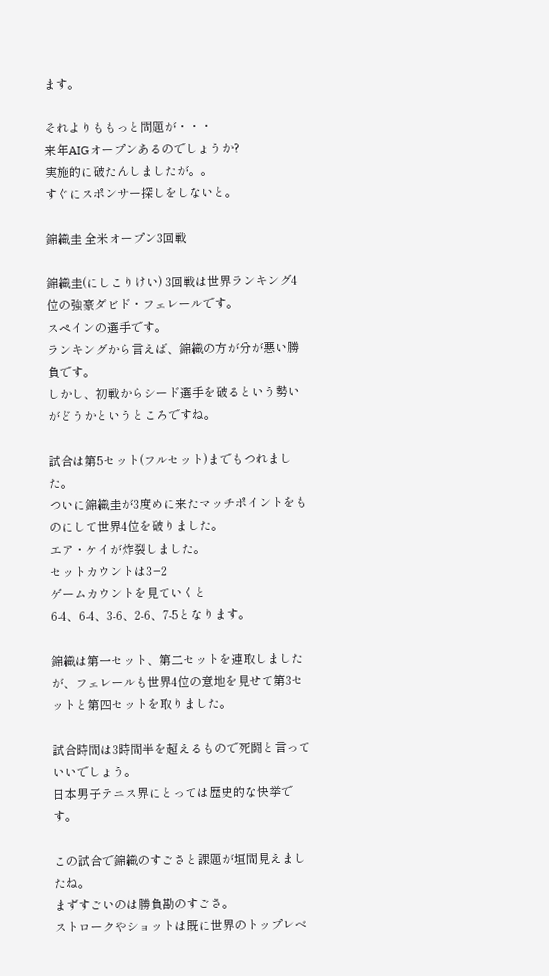ます。

それよりももっと問題が・・・
来年AIGオープンあるのでしょうか?
実施的に破たんしましたが。。
すぐにスポンサー探しをしないと。

錦織圭 全米オープン3回戦

錦織圭(にしこりけい) 3回戦は世界ランキング4位の強豪ダビド・フェレールです。
スペインの選手です。
ランキングから言えば、錦織の方が分が悪い勝負です。
しかし、初戦からシード選手を破るという勢いがどうかというところですね。

試合は第5セット(フルセット)までもつれました。
ついに錦織圭が3度めに来たマッチポイントをものにして世界4位を破りました。
エア・ケイが炸裂しました。
セットカウントは3−2
ゲームカウントを見ていくと
6‐4、6‐4、3‐6、2‐6、7‐5となります。

錦織は第一セット、第二セットを連取しましたが、フェレールも世界4位の意地を見せて第3セットと第四セットを取りました。

試合時間は3時間半を超えるもので死闘と言っていいでしょう。
日本男子テニス界にとっては歴史的な快挙です。

この試合で錦織のすごさと課題が垣間見えましたね。
まずすごいのは勝負勘のすごさ。
ストロークやショットは既に世界のトップレベ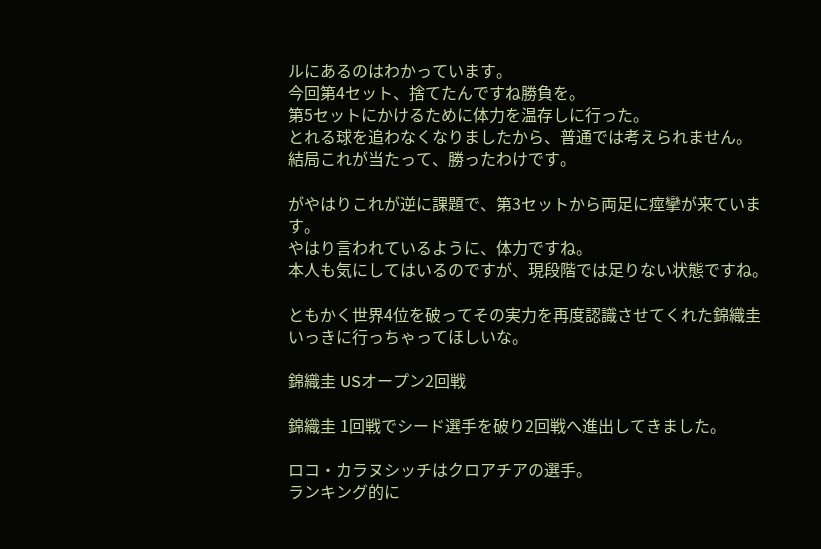ルにあるのはわかっています。
今回第4セット、捨てたんですね勝負を。
第5セットにかけるために体力を温存しに行った。
とれる球を追わなくなりましたから、普通では考えられません。
結局これが当たって、勝ったわけです。

がやはりこれが逆に課題で、第3セットから両足に痙攣が来ています。
やはり言われているように、体力ですね。
本人も気にしてはいるのですが、現段階では足りない状態ですね。

ともかく世界4位を破ってその実力を再度認識させてくれた錦織圭
いっきに行っちゃってほしいな。

錦織圭 USオープン2回戦

錦織圭 1回戦でシード選手を破り2回戦へ進出してきました。

ロコ・カラヌシッチはクロアチアの選手。
ランキング的に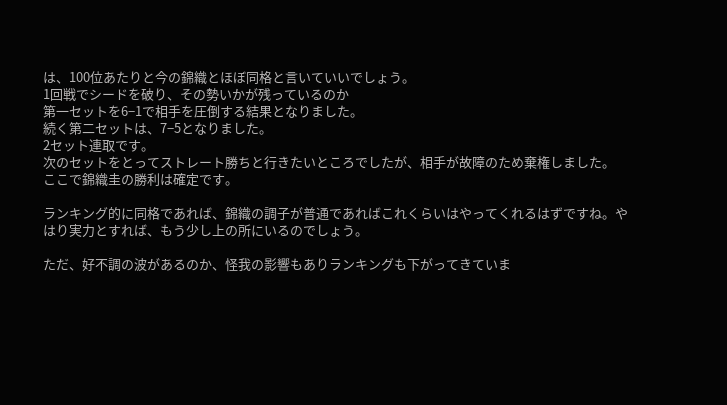は、100位あたりと今の錦織とほぼ同格と言いていいでしょう。
1回戦でシードを破り、その勢いかが残っているのか
第一セットを6−1で相手を圧倒する結果となりました。
続く第二セットは、7−5となりました。
2セット連取です。
次のセットをとってストレート勝ちと行きたいところでしたが、相手が故障のため棄権しました。
ここで錦織圭の勝利は確定です。

ランキング的に同格であれば、錦織の調子が普通であればこれくらいはやってくれるはずですね。やはり実力とすれば、もう少し上の所にいるのでしょう。

ただ、好不調の波があるのか、怪我の影響もありランキングも下がってきていま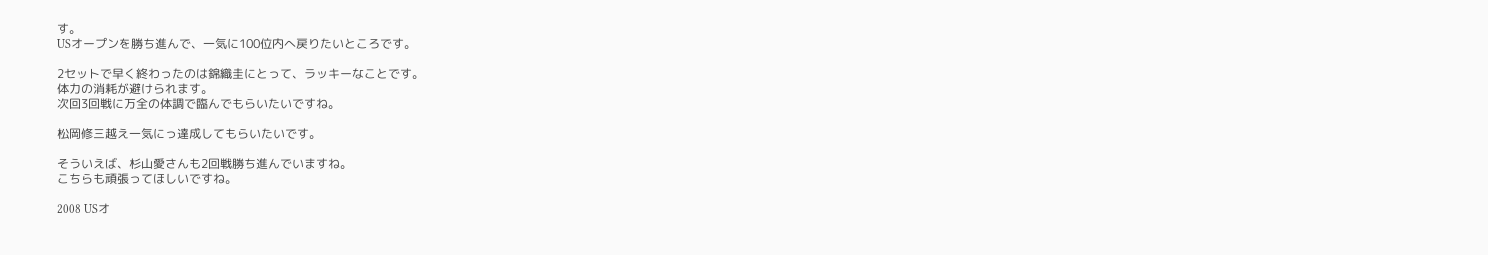す。
USオープンを勝ち進んで、一気に100位内へ戻りたいところです。

2セットで早く終わったのは錦織圭にとって、ラッキーなことです。
体力の消耗が避けられます。
次回3回戦に万全の体調で臨んでもらいたいですね。

松岡修三越え一気にっ達成してもらいたいです。

そういえば、杉山愛さんも2回戦勝ち進んでいますね。
こちらも頑張ってほしいですね。

2008 USオ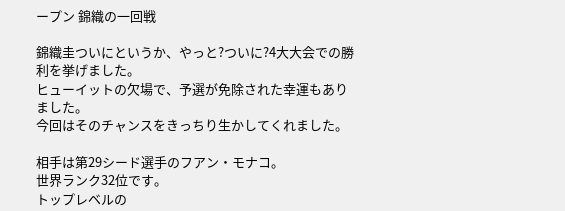ープン 錦織の一回戦

錦織圭ついにというか、やっと?ついに?4大大会での勝利を挙げました。
ヒューイットの欠場で、予選が免除された幸運もありました。
今回はそのチャンスをきっちり生かしてくれました。

相手は第29シード選手のフアン・モナコ。
世界ランク32位です。
トップレベルの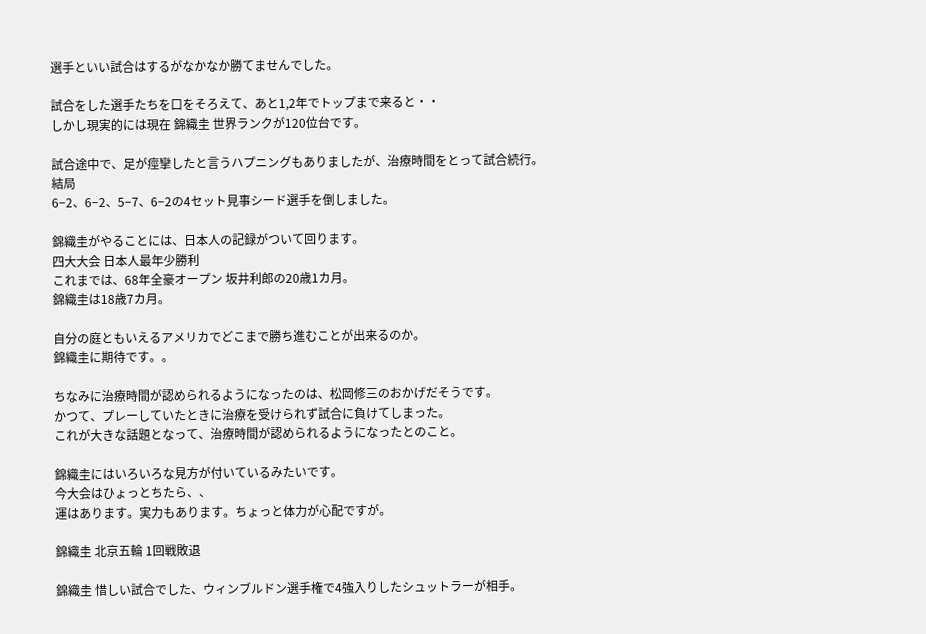選手といい試合はするがなかなか勝てませんでした。

試合をした選手たちを口をそろえて、あと1,2年でトップまで来ると・・
しかし現実的には現在 錦織圭 世界ランクが120位台です。

試合途中で、足が痙攣したと言うハプニングもありましたが、治療時間をとって試合続行。
結局
6−2、6−2、5−7、6−2の4セット見事シード選手を倒しました。

錦織圭がやることには、日本人の記録がついて回ります。
四大大会 日本人最年少勝利
これまでは、68年全豪オープン 坂井利郎の20歳1カ月。
錦織圭は18歳7カ月。

自分の庭ともいえるアメリカでどこまで勝ち進むことが出来るのか。
錦織圭に期待です。。

ちなみに治療時間が認められるようになったのは、松岡修三のおかげだそうです。
かつて、プレーしていたときに治療を受けられず試合に負けてしまった。
これが大きな話題となって、治療時間が認められるようになったとのこと。

錦織圭にはいろいろな見方が付いているみたいです。
今大会はひょっとちたら、、
運はあります。実力もあります。ちょっと体力が心配ですが。

錦織圭 北京五輪 1回戦敗退

錦織圭 惜しい試合でした、ウィンブルドン選手権で4強入りしたシュットラーが相手。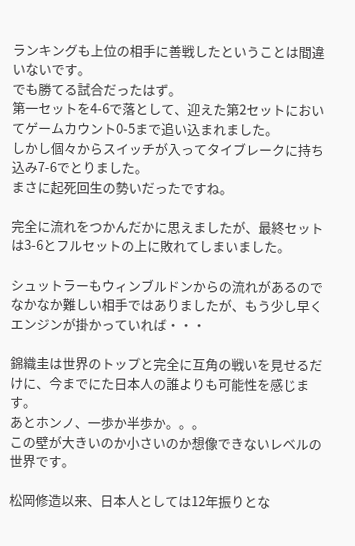ランキングも上位の相手に善戦したということは間違いないです。
でも勝てる試合だったはず。
第一セットを4-6で落として、迎えた第2セットにおいてゲームカウント0-5まで追い込まれました。
しかし個々からスイッチが入ってタイブレークに持ち込み7-6でとりました。
まさに起死回生の勢いだったですね。

完全に流れをつかんだかに思えましたが、最終セットは3-6とフルセットの上に敗れてしまいました。

シュットラーもウィンブルドンからの流れがあるのでなかなか難しい相手ではありましたが、もう少し早くエンジンが掛かっていれば・・・

錦織圭は世界のトップと完全に互角の戦いを見せるだけに、今までにた日本人の誰よりも可能性を感じます。
あとホンノ、一歩か半歩か。。。
この壁が大きいのか小さいのか想像できないレベルの世界です。

松岡修造以来、日本人としては12年振りとな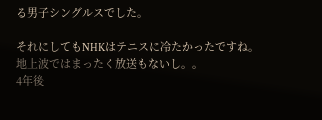る男子シングルスでした。

それにしてもNHKはテニスに冷たかったですね。
地上波ではまったく放送もないし。。
4年後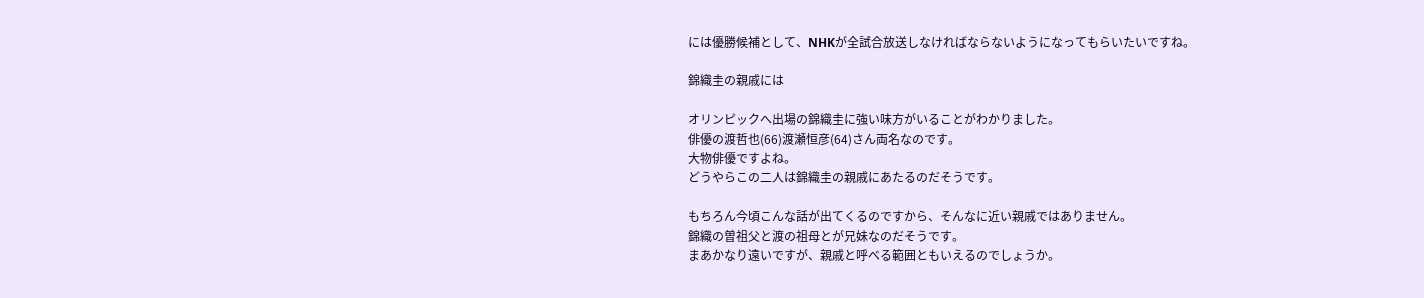には優勝候補として、NHKが全試合放送しなければならないようになってもらいたいですね。

錦織圭の親戚には

オリンピックへ出場の錦織圭に強い味方がいることがわかりました。
俳優の渡哲也(66)渡瀬恒彦(64)さん両名なのです。
大物俳優ですよね。
どうやらこの二人は錦織圭の親戚にあたるのだそうです。

もちろん今頃こんな話が出てくるのですから、そんなに近い親戚ではありません。
錦織の曽祖父と渡の祖母とが兄妹なのだそうです。
まあかなり遠いですが、親戚と呼べる範囲ともいえるのでしょうか。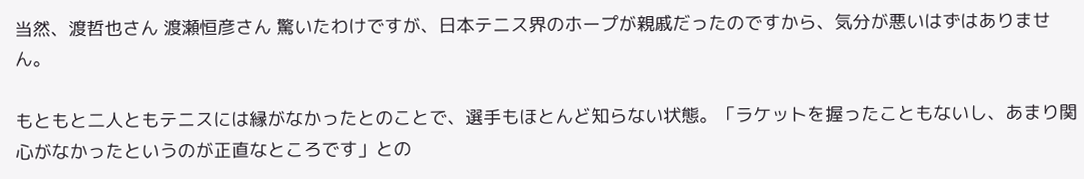当然、渡哲也さん 渡瀬恒彦さん 驚いたわけですが、日本テニス界のホープが親戚だったのですから、気分が悪いはずはありません。

もともと二人ともテニスには縁がなかったとのことで、選手もほとんど知らない状態。「ラケットを握ったこともないし、あまり関心がなかったというのが正直なところです」との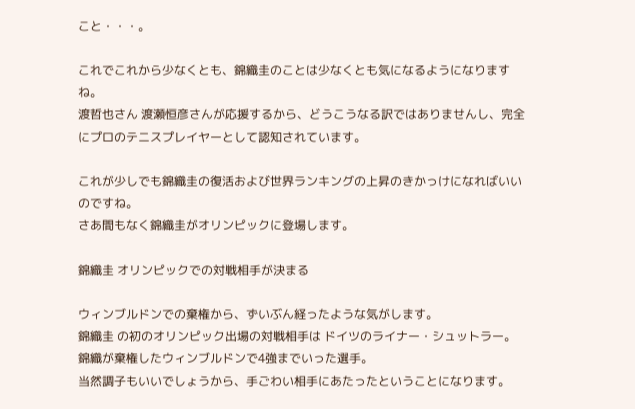こと・・・。

これでこれから少なくとも、錦織圭のことは少なくとも気になるようになりますね。
渡哲也さん 渡瀬恒彦さんが応援するから、どうこうなる訳ではありませんし、完全にプロのテニスプレイヤーとして認知されています。

これが少しでも錦織圭の復活および世界ランキングの上昇のきかっけになればいいのですね。
さあ間もなく錦織圭がオリンピックに登場します。

錦織圭 オリンピックでの対戦相手が決まる

ウィンブルドンでの棄権から、ずいぶん経ったような気がします。
錦織圭 の初のオリンピック出場の対戦相手は ドイツのライナー・シュットラー。
錦織が棄権したウィンブルドンで4強までいった選手。
当然調子もいいでしょうから、手ごわい相手にあたったということになります。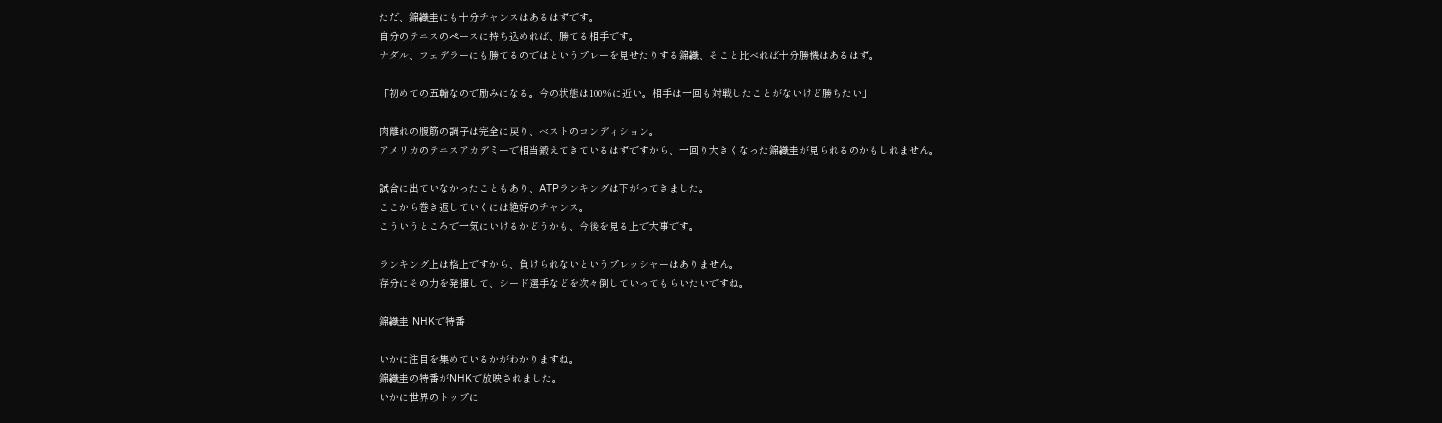ただ、錦織圭にも十分チャンスはあるはずです。
自分のテニスのペースに持ち込めれば、勝てる相手です。
ナダル、フェデラーにも勝てるのではというプレーを見せたりする錦織、そこと比べれば十分勝機はあるはず。

「初めての五輪なので励みになる。今の状態は100%に近い。相手は一回も対戦したことがないけど勝ちたい」

肉離れの腹筋の調子は完全に戻り、ベストのコンディション。
アメリカのテニスアカデミーで相当鍛えてきているはずですから、一回り大きくなった錦織圭が見られるのかもしれません。

試合に出ていなかったこともあり、ATPランキングは下がってきました。
ここから巻き返していくには絶好のチャンス。
こういうところで一気にいけるかどうかも、今後を見る上で大事です。

ランキング上は格上ですから、負けられないというプレッシャーはありません。
存分にその力を発揮して、シード選手などを次々倒していってもらいたいですね。

錦織圭 NHKで特番

いかに注目を集めているかがわかりますね。
錦織圭の特番がNHKで放映されました。
いかに世界のトップに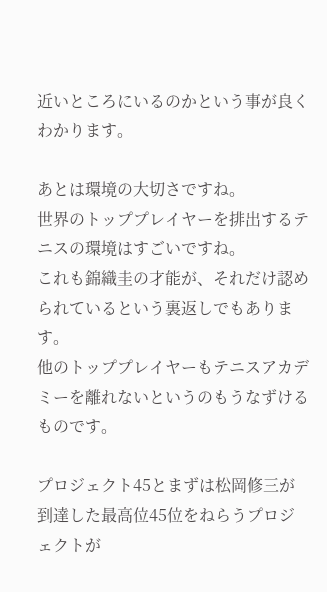近いところにいるのかという事が良くわかります。

あとは環境の大切さですね。
世界のトッププレイヤーを排出するテニスの環境はすごいですね。
これも錦織圭の才能が、それだけ認められているという裏返しでもあります。
他のトッププレイヤーもテニスアカデミーを離れないというのもうなずけるものです。

プロジェクト45とまずは松岡修三が到達した最高位45位をねらうプロジェクトが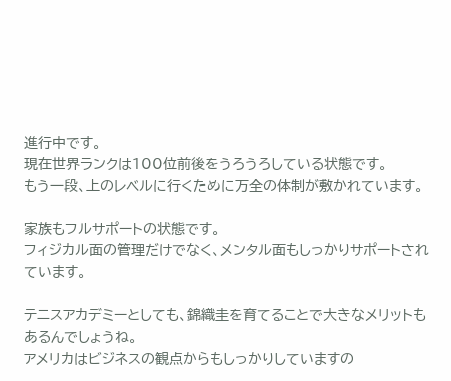進行中です。
現在世界ランクは100位前後をうろうろしている状態です。
もう一段、上のレベルに行くために万全の体制が敷かれています。

家族もフルサポートの状態です。
フィジカル面の管理だけでなく、メンタル面もしっかりサポートされています。

テニスアカデミーとしても、錦織圭を育てることで大きなメリットもあるんでしょうね。
アメリカはビジネスの観点からもしっかりしていますの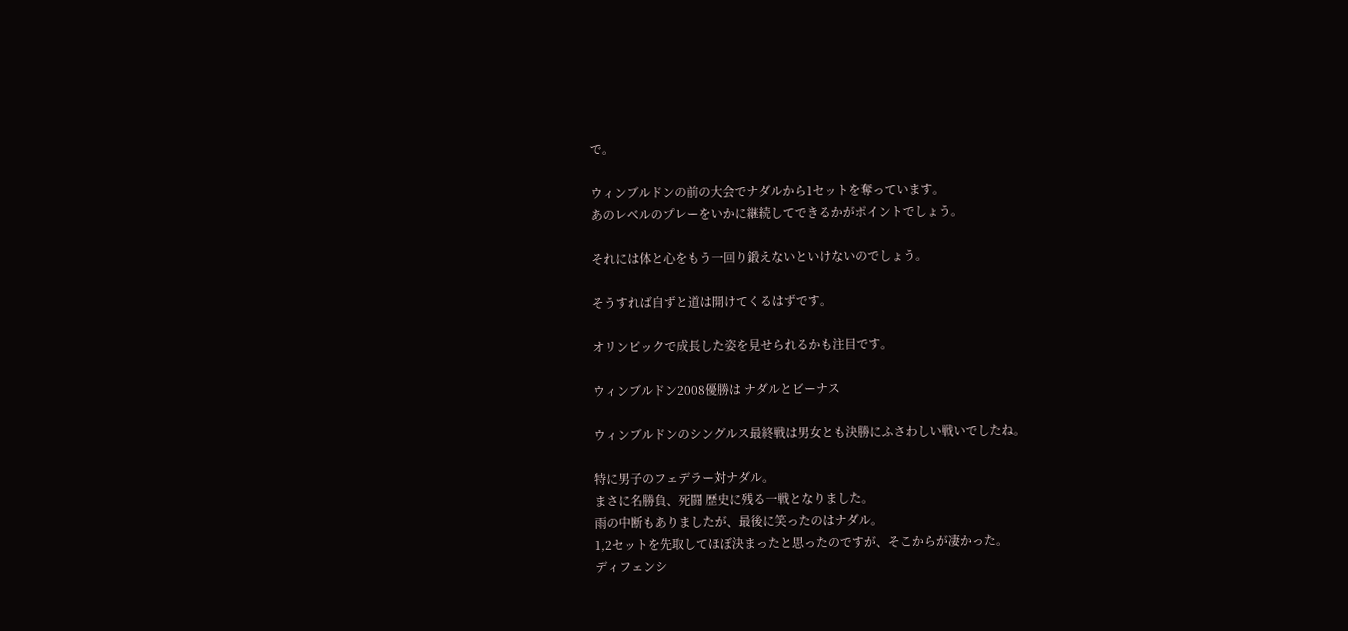で。

ウィンブルドンの前の大会でナダルから1セットを奪っています。
あのレベルのプレーをいかに継続してできるかがポイントでしょう。

それには体と心をもう一回り鍛えないといけないのでしょう。

そうすれば自ずと道は開けてくるはずです。

オリンピックで成長した姿を見せられるかも注目です。

ウィンブルドン2008優勝は ナダルとビーナス

ウィンブルドンのシングルス最終戦は男女とも決勝にふさわしい戦いでしたね。

特に男子のフェデラー対ナダル。
まさに名勝負、死闘 歴史に残る一戦となりました。
雨の中断もありましたが、最後に笑ったのはナダル。
1,2セットを先取してほぼ決まったと思ったのですが、そこからが凄かった。
ディフェンシ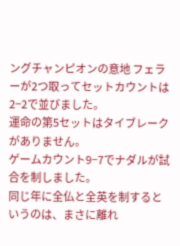ングチャンピオンの意地 フェラーが2つ取ってセットカウントは2−2で並びました。
運命の第5セットはタイブレークがありません。
ゲームカウント9−7でナダルが試合を制しました。
同じ年に全仏と全英を制するというのは、まさに離れ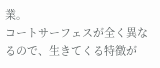業。
コートサーフェスが全く異なるので、生きてくる特徴が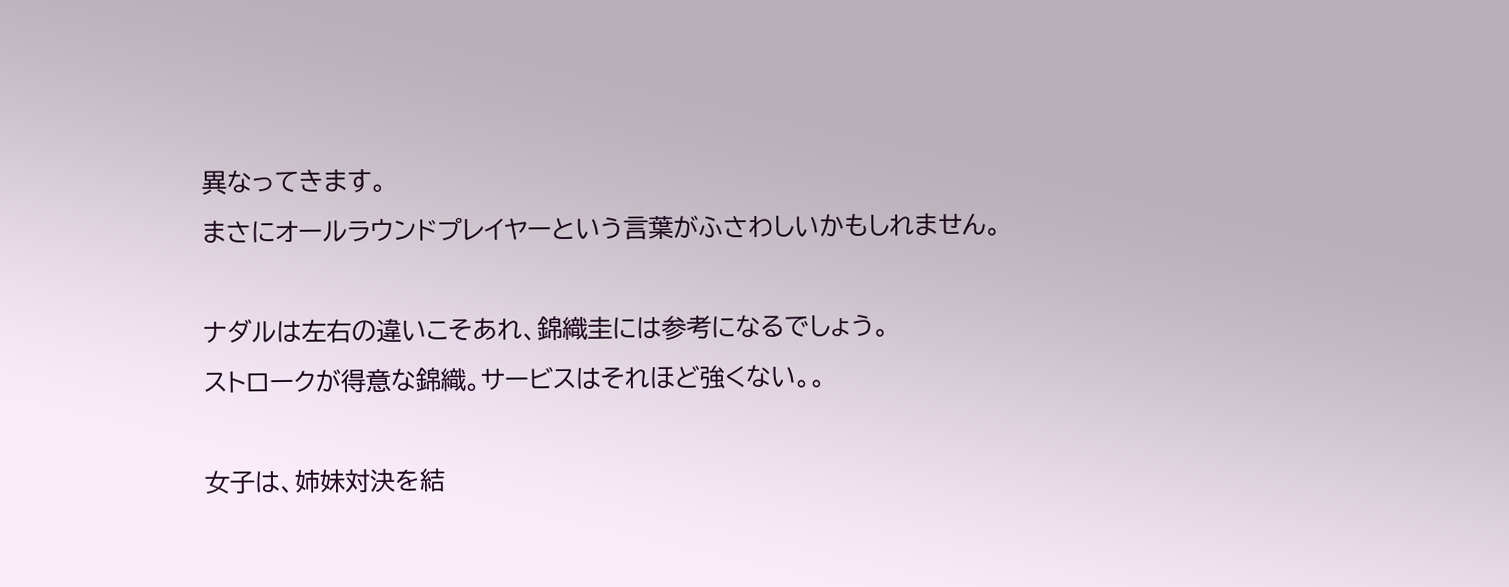異なってきます。
まさにオールラウンドプレイヤーという言葉がふさわしいかもしれません。

ナダルは左右の違いこそあれ、錦織圭には参考になるでしょう。
ストロークが得意な錦織。サービスはそれほど強くない。。

女子は、姉妹対決を結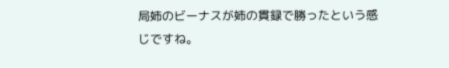局姉のビーナスが姉の貫録で勝ったという感じですね。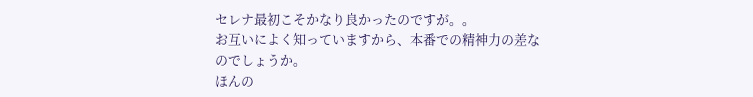セレナ最初こそかなり良かったのですが。。
お互いによく知っていますから、本番での精神力の差なのでしょうか。
ほんの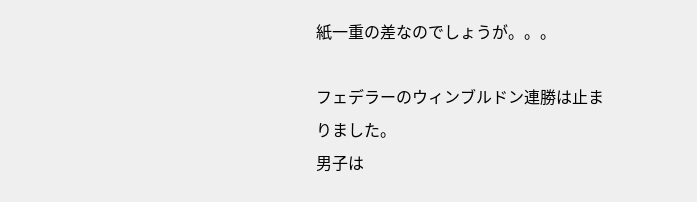紙一重の差なのでしょうが。。。

フェデラーのウィンブルドン連勝は止まりました。
男子は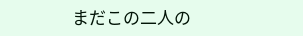まだこの二人の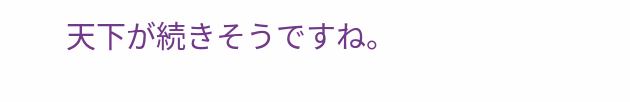天下が続きそうですね。